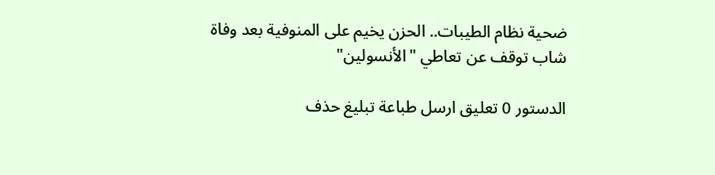ضحية نظام الطيبات.. الحزن يخيم على المنوفية بعد وفاة شاب توقف عن تعاطي "الأنسولين"

الدستور 0 تعليق ارسل طباعة تبليغ حذف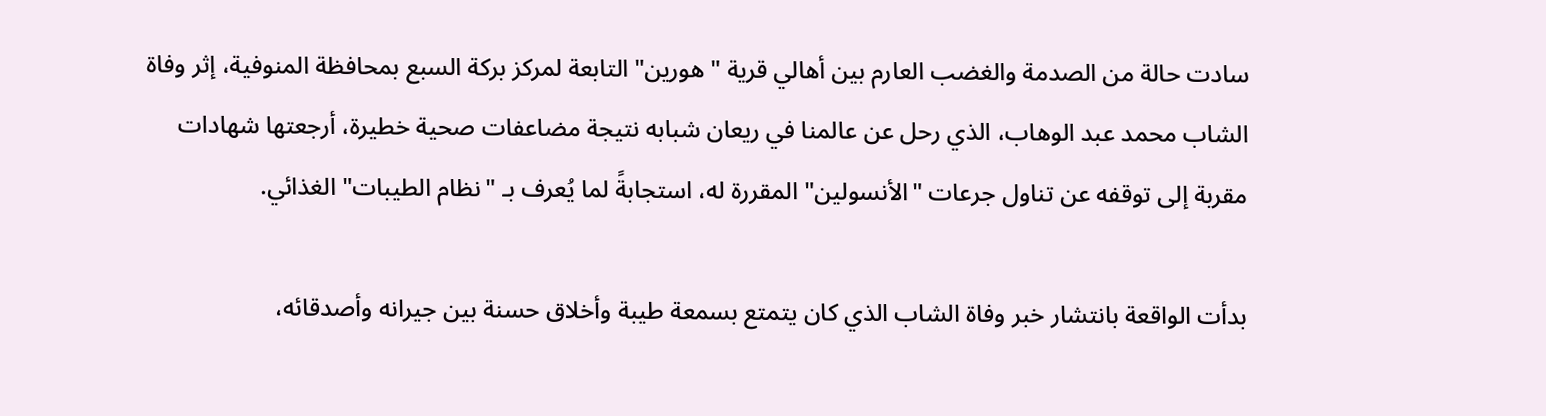سادت حالة من الصدمة والغضب العارم بين أهالي قرية "هورين" التابعة لمركز بركة السبع بمحافظة المنوفية، إثر وفاة الشاب محمد عبد الوهاب، الذي رحل عن عالمنا في ريعان شبابه نتيجة مضاعفات صحية خطيرة، أرجعتها شهادات مقربة إلى توقفه عن تناول جرعات "الأنسولين" المقررة له، استجابةً لما يُعرف بـ "نظام الطيبات" الغذائي.

بدأت الواقعة بانتشار خبر وفاة الشاب الذي كان يتمتع بسمعة طيبة وأخلاق حسنة بين جيرانه وأصدقائه،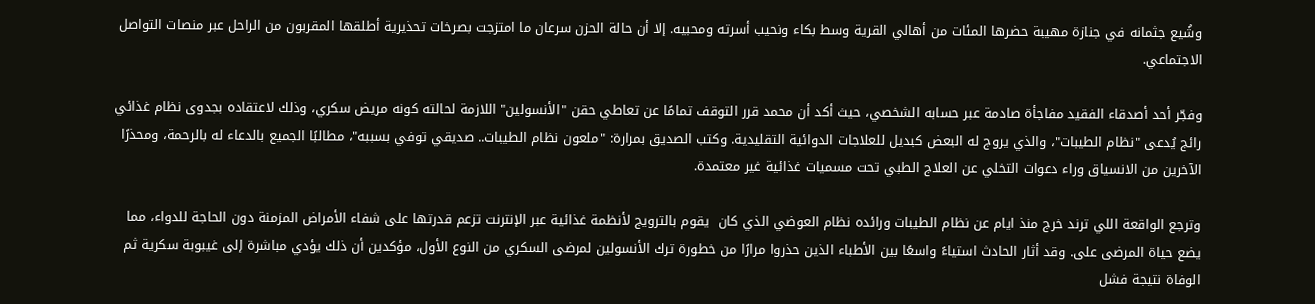وشُيع جثمانه في جنازة مهيبة حضرها المئات من أهالي القرية وسط بكاء ونحيب أسرته ومحبيه. إلا أن حالة الحزن سرعان ما امتزجت بصرخات تحذيرية أطلقها المقربون من الراحل عبر منصات التواصل الاجتماعي.

وفجّر أحد أصدقاء الفقيد مفاجأة صادمة عبر حسابه الشخصي، حيث أكد أن محمد قرر التوقف تمامًا عن تعاطي حقن "الأنسولين" اللازمة لحالته كونه مريض سكري، وذلك لاعتقاده بجدوى نظام غذائي رائج يُدعى "نظام الطيبات"، والذي يروج له البعض كبديل للعلاجات الدوائية التقليدية. وكتب الصديق بمرارة: "ملعون نظام الطيبات.. صديقي توفي بسببه"، مطالبًا الجميع بالدعاء له بالرحمة، ومحذرًا الآخرين من الانسياق وراء دعوات التخلي عن العلاج الطبي تحت مسميات غذائية غير معتمدة.

وترجع الواقعة اللي ترند خرج منذ ايام عن نظام الطيبات ورائده نظام العوضي الذي كان  يقوم بالترويج لأنظمة غذائية عبر الإنترنت تزعم قدرتها على شفاء الأمراض المزمنة دون الحاجة للدواء، مما يضع حياة المرضى على. وقد أثار الحادث استياءً واسعًا بين الأطباء الذين حذروا مرارًا من خطورة ترك الأنسولين لمرضى السكري من النوع الأول، مؤكدين أن ذلك يؤدي مباشرة إلى غيبوبة سكرية ثم الوفاة نتيجة فشل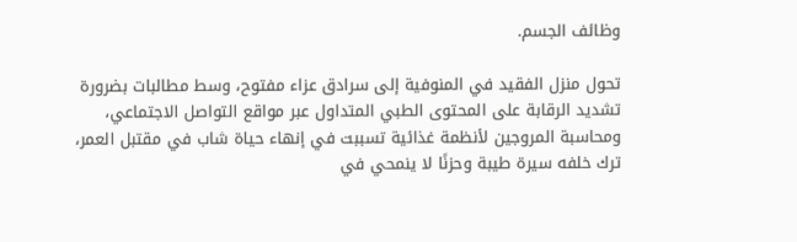وظائف الجسم.

تحول منزل الفقيد في المنوفية إلى سرادق عزاء مفتوح، وسط مطالبات بضرورة تشديد الرقابة على المحتوى الطبي المتداول عبر مواقع التواصل الاجتماعي، ومحاسبة المروجين لأنظمة غذائية تسببت في إنهاء حياة شاب في مقتبل العمر، ترك خلفه سيرة طيبة وحزنًا لا ينمحي في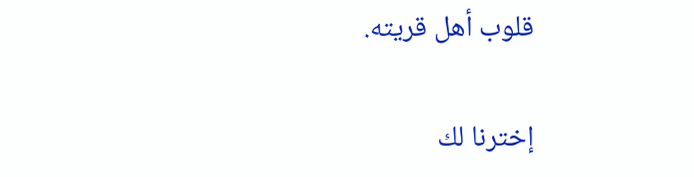قلوب أهل قريته.

إخترنا لك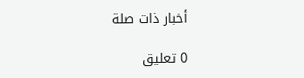أخبار ذات صلة

0 تعليق